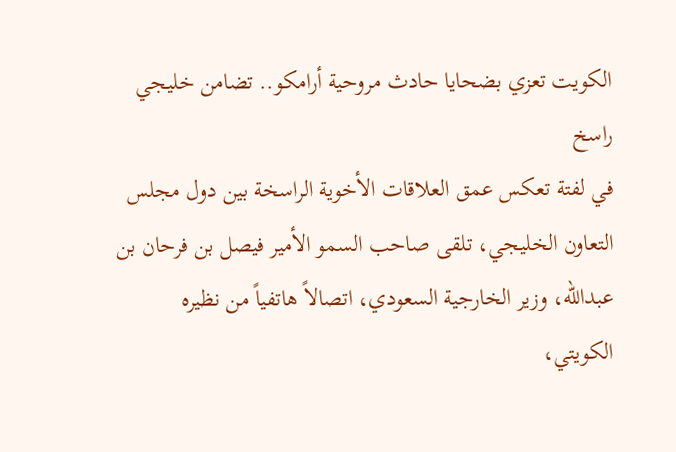الكويت تعزي بضحايا حادث مروحية أرامكو.. تضامن خليجي راسخ
في لفتة تعكس عمق العلاقات الأخوية الراسخة بين دول مجلس التعاون الخليجي، تلقى صاحب السمو الأمير فيصل بن فرحان بن عبدالله، وزير الخارجية السعودي، اتصالاً هاتفياً من نظيره الكويتي،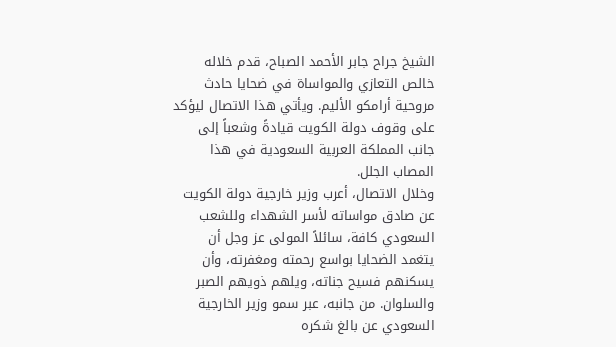الشيخ جراح جابر الأحمد الصباح، قدم خلاله خالص التعازي والمواساة في ضحايا حادث مروحية أرامكو الأليم. ويأتي هذا الاتصال ليؤكد على وقوف دولة الكويت قيادةً وشعباً إلى جانب المملكة العربية السعودية في هذا المصاب الجلل.
وخلال الاتصال، أعرب وزير خارجية دولة الكويت عن صادق مواساته لأسر الشهداء وللشعب السعودي كافة، سائلاً المولى عز وجل أن يتغمد الضحايا بواسع رحمته ومغفرته، وأن يسكنهم فسيح جناته، ويلهم ذويهم الصبر والسلوان. من جانبه، عبر سمو وزير الخارجية السعودي عن بالغ شكره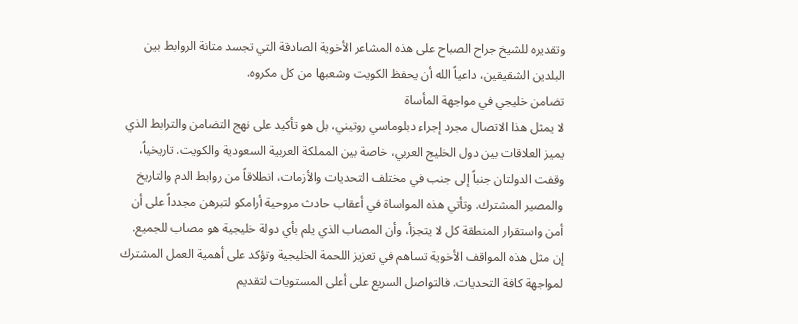وتقديره للشيخ جراح الصباح على هذه المشاعر الأخوية الصادقة التي تجسد متانة الروابط بين البلدين الشقيقين، داعياً الله أن يحفظ الكويت وشعبها من كل مكروه.
تضامن خليجي في مواجهة المأساة
لا يمثل هذا الاتصال مجرد إجراء دبلوماسي روتيني، بل هو تأكيد على نهج التضامن والترابط الذي يميز العلاقات بين دول الخليج العربي، خاصة بين المملكة العربية السعودية والكويت. تاريخياً، وقفت الدولتان جنباً إلى جنب في مختلف التحديات والأزمات، انطلاقاً من روابط الدم والتاريخ والمصير المشترك. وتأتي هذه المواساة في أعقاب حادث مروحية أرامكو لتبرهن مجدداً على أن أمن واستقرار المنطقة كل لا يتجزأ، وأن المصاب الذي يلم بأي دولة خليجية هو مصاب للجميع.
إن مثل هذه المواقف الأخوية تساهم في تعزيز اللحمة الخليجية وتؤكد على أهمية العمل المشترك لمواجهة كافة التحديات. فالتواصل السريع على أعلى المستويات لتقديم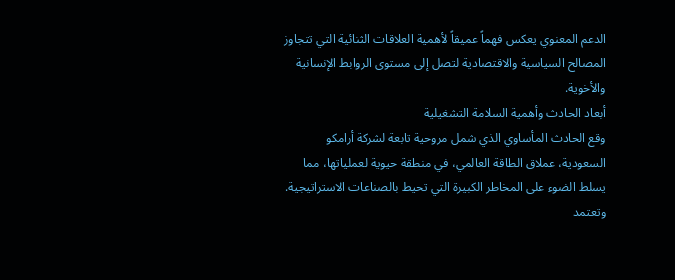الدعم المعنوي يعكس فهماً عميقاً لأهمية العلاقات الثنائية التي تتجاوز المصالح السياسية والاقتصادية لتصل إلى مستوى الروابط الإنسانية والأخوية.
أبعاد الحادث وأهمية السلامة التشغيلية
وقع الحادث المأساوي الذي شمل مروحية تابعة لشركة أرامكو السعودية، عملاق الطاقة العالمي، في منطقة حيوية لعملياتها، مما يسلط الضوء على المخاطر الكبيرة التي تحيط بالصناعات الاستراتيجية. وتعتمد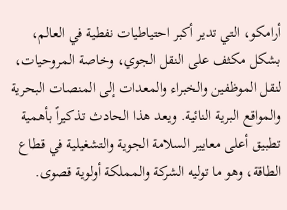أرامكو، التي تدير أكبر احتياطيات نفطية في العالم، بشكل مكثف على النقل الجوي، وخاصة المروحيات، لنقل الموظفين والخبراء والمعدات إلى المنصات البحرية والمواقع البرية النائية. ويعد هذا الحادث تذكيراً بأهمية تطبيق أعلى معايير السلامة الجوية والتشغيلية في قطاع الطاقة، وهو ما توليه الشركة والمملكة أولوية قصوى.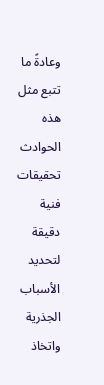وعادةً ما تتبع مثل هذه الحوادث تحقيقات فنية دقيقة لتحديد الأسباب الجذرية واتخاذ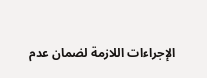الإجراءات اللازمة لضمان عدم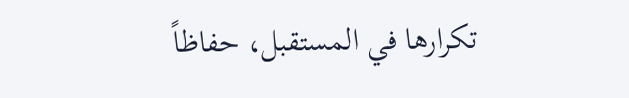تكرارها في المستقبل، حفاظاً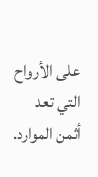على الأرواح التي تعد أثمن الموارد.